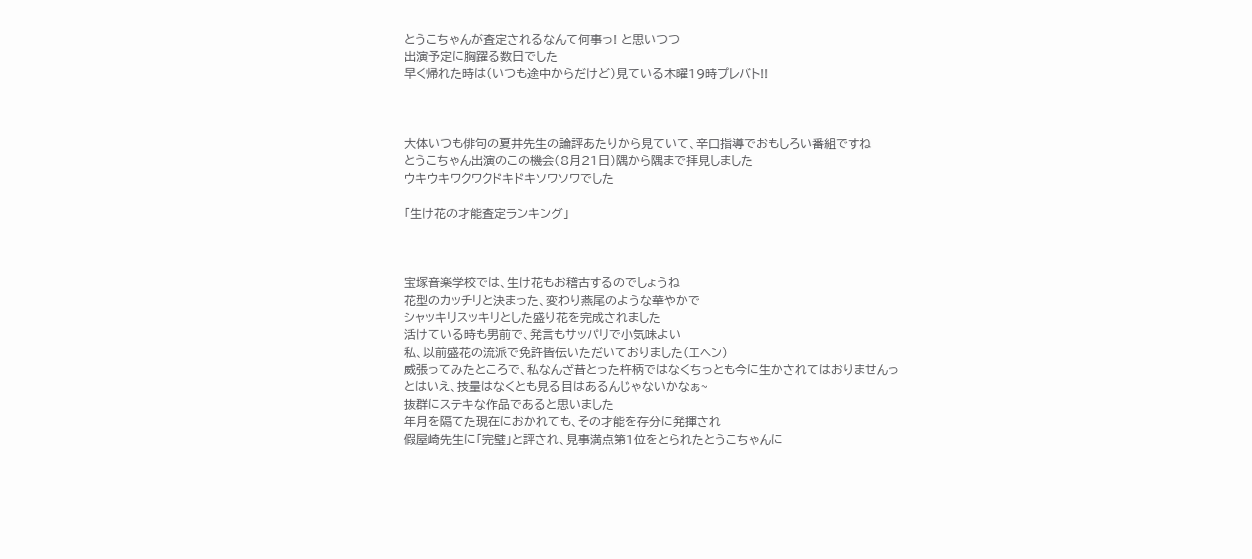とうこちゃんが査定されるなんて何事っ! と思いつつ
出演予定に胸躍る数日でした
早く帰れた時は(いつも途中からだけど)見ている木曜19時プレバト!!



大体いつも俳句の夏井先生の論評あたりから見ていて、辛口指導でおもしろい番組ですね
とうこちゃん出演のこの機会(8月21日)隅から隅まで拝見しました
ウキウキワクワクドキドキソワソワでした

「生け花の才能査定ランキング」



宝塚音楽学校では、生け花もお稽古するのでしょうね
花型のカッチリと決まった、変わり燕尾のような華やかで
シャッキリスッキリとした盛り花を完成されました
活けている時も男前で、発言もサッパリで小気味よい
私、以前盛花の流派で免許皆伝いただいておりました(エヘン)
威張ってみたところで、私なんざ昔とった杵柄ではなくちっとも今に生かされてはおりませんっ
とはいえ、技量はなくとも見る目はあるんじゃないかなぁ~
抜群にステキな作品であると思いました
年月を隔てた現在におかれても、その才能を存分に発揮され
假屋崎先生に「完璧」と評され、見事満点第1位をとられたとうこちゃんに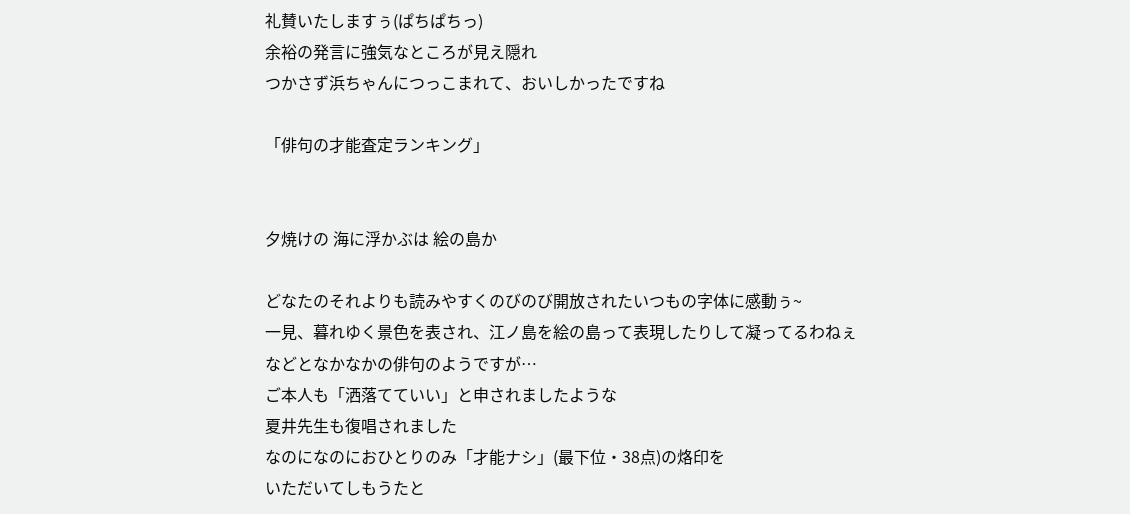礼賛いたしますぅ(ぱちぱちっ)
余裕の発言に強気なところが見え隠れ
つかさず浜ちゃんにつっこまれて、おいしかったですね

「俳句の才能査定ランキング」


夕焼けの 海に浮かぶは 絵の島か

どなたのそれよりも読みやすくのびのび開放されたいつもの字体に感動ぅ~
一見、暮れゆく景色を表され、江ノ島を絵の島って表現したりして凝ってるわねぇ
などとなかなかの俳句のようですが…
ご本人も「洒落てていい」と申されましたような
夏井先生も復唱されました
なのになのにおひとりのみ「才能ナシ」(最下位・38点)の烙印を
いただいてしもうたと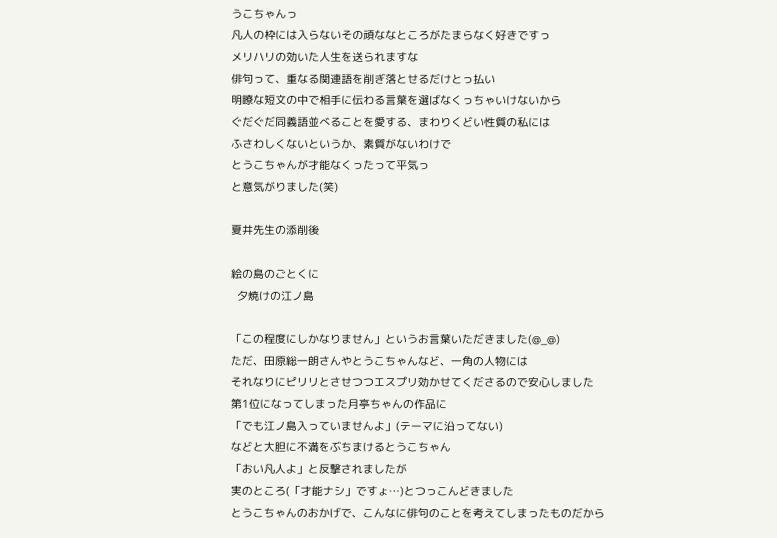うこちゃんっ
凡人の枠には入らないその頑ななところがたまらなく好きですっ
メリハリの効いた人生を送られますな
俳句って、重なる関連語を削ぎ落とせるだけとっ払い
明瞭な短文の中で相手に伝わる言葉を選ばなくっちゃいけないから
ぐだぐだ同義語並べることを愛する、まわりくどい性質の私には
ふさわしくないというか、素質がないわけで
とうこちゃんが才能なくったって平気っ
と意気がりました(笑)

夏井先生の添削後

絵の島のごとくに
  夕焼けの江ノ島

「この程度にしかなりません」というお言葉いただきました(@_@)
ただ、田原総一朗さんやとうこちゃんなど、一角の人物には
それなりにピリリとさせつつエスプリ効かせてくださるので安心しました
第1位になってしまった月亭ちゃんの作品に
「でも江ノ島入っていませんよ」(テーマに沿ってない)
などと大胆に不満をぶちまけるとうこちゃん
「おい凡人よ」と反撃されましたが
実のところ(「才能ナシ」ですょ…)とつっこんどきました
とうこちゃんのおかげで、こんなに俳句のことを考えてしまったものだから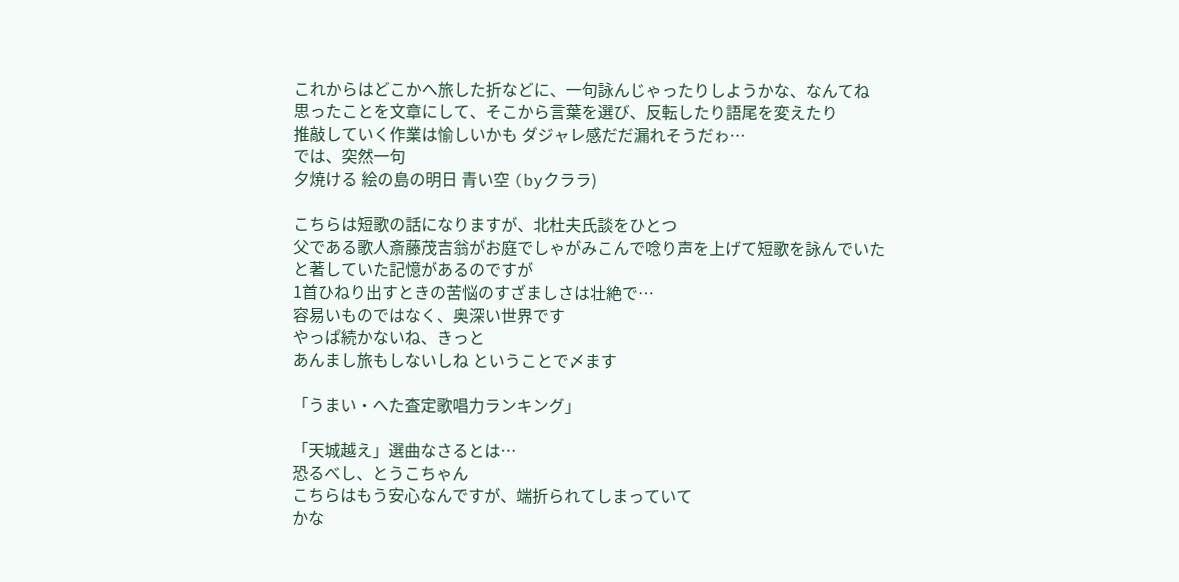これからはどこかへ旅した折などに、一句詠んじゃったりしようかな、なんてね
思ったことを文章にして、そこから言葉を選び、反転したり語尾を変えたり
推敲していく作業は愉しいかも ダジャレ感だだ漏れそうだゎ…
では、突然一句
夕焼ける 絵の島の明日 青い空 (byクララ)

こちらは短歌の話になりますが、北杜夫氏談をひとつ
父である歌人斎藤茂吉翁がお庭でしゃがみこんで唸り声を上げて短歌を詠んでいた
と著していた記憶があるのですが
1首ひねり出すときの苦悩のすざましさは壮絶で…
容易いものではなく、奥深い世界です
やっぱ続かないね、きっと
あんまし旅もしないしね ということで〆ます

「うまい・へた査定歌唱力ランキング」

「天城越え」選曲なさるとは…
恐るべし、とうこちゃん
こちらはもう安心なんですが、端折られてしまっていて
かな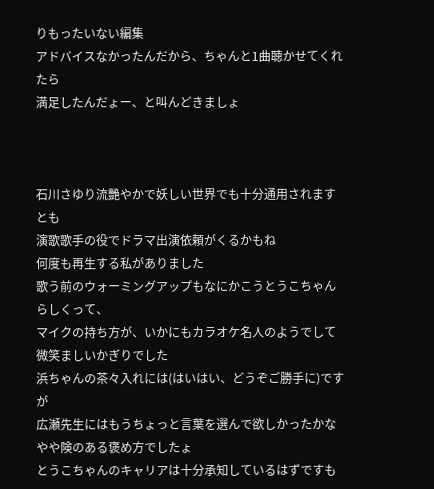りもったいない編集
アドバイスなかったんだから、ちゃんと1曲聴かせてくれたら
満足したんだょー、と叫んどきましょ



石川さゆり流艷やかで妖しい世界でも十分通用されますとも
演歌歌手の役でドラマ出演依頼がくるかもね
何度も再生する私がありました
歌う前のウォーミングアップもなにかこうとうこちゃんらしくって、
マイクの持ち方が、いかにもカラオケ名人のようでして
微笑ましいかぎりでした
浜ちゃんの茶々入れには(はいはい、どうぞご勝手に)ですが
広瀬先生にはもうちょっと言葉を選んで欲しかったかな
やや険のある褒め方でしたょ
とうこちゃんのキャリアは十分承知しているはずですも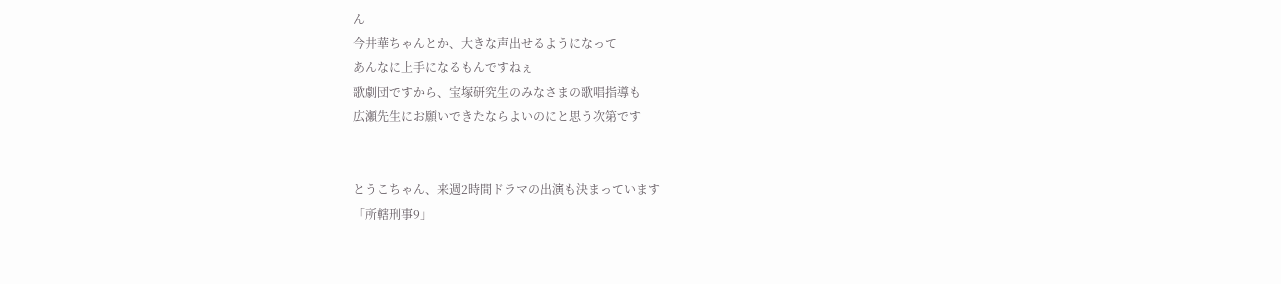ん
今井華ちゃんとか、大きな声出せるようになって
あんなに上手になるもんですねぇ
歌劇団ですから、宝塚研究生のみなさまの歌唱指導も
広瀬先生にお願いできたならよいのにと思う次第です


とうこちゃん、来週2時間ドラマの出演も決まっています
「所轄刑事9」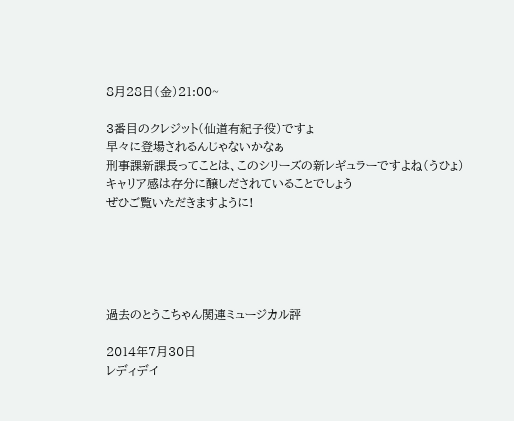8月28日(金)21:00~

3番目のクレジット(仙道有紀子役)ですょ
早々に登場されるんじゃないかなぁ
刑事課新課長ってことは、このシリーズの新レギュラーですよね(うひょ)
キャリア感は存分に醸しだされていることでしょう
ぜひご覧いただきますように!





過去のとうこちゃん関連ミュージカル評

2014年7月30日
レディデイ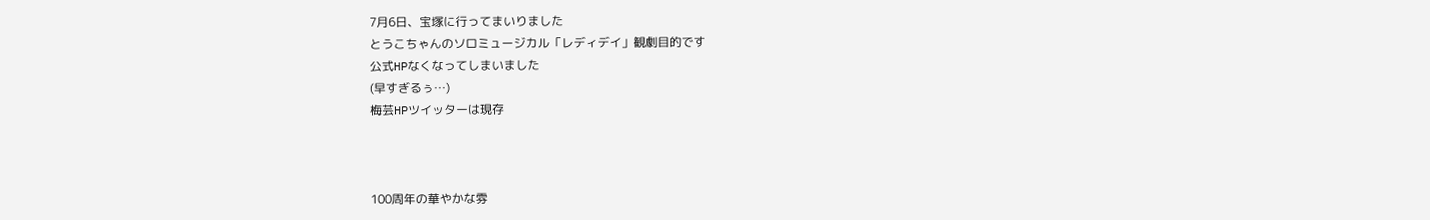7月6日、宝塚に行ってまいりました
とうこちゃんのソロミュージカル「レディデイ」観劇目的です
公式HPなくなってしまいました
(早すぎるぅ…)
梅芸HPツイッターは現存



100周年の華やかな雰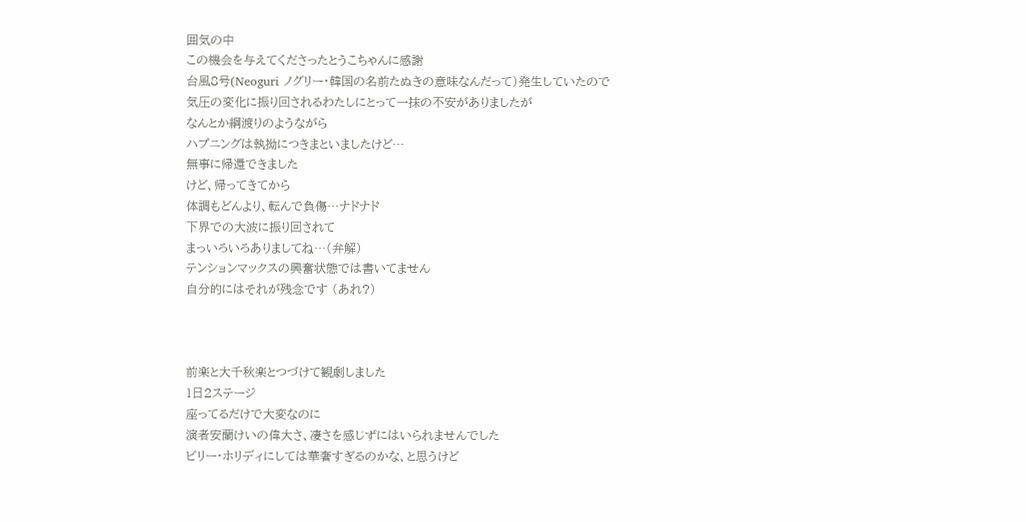囲気の中
この機会を与えてくださったとうこちゃんに感謝
台風8号(Neoguri ノグリー・韓国の名前たぬきの意味なんだって)発生していたので
気圧の変化に振り回されるわたしにとって一抹の不安がありましたが
なんとか綱渡りのようながら
ハプニングは執拗につきまといましたけど…
無事に帰還できました
けど、帰ってきてから
体調もどんより、転んで負傷…ナドナド
下界での大波に振り回されて
まっいろいろありましてね…(弁解)
テンションマックスの興奮状態では書いてません
自分的にはそれが残念です (あれ?)



前楽と大千秋楽とつづけて観劇しました
1日2ステージ
座ってるだけで大変なのに
演者安蘭けいの偉大さ、凄さを感じずにはいられませんでした
ビリー・ホリディにしては華奢すぎるのかな、と思うけど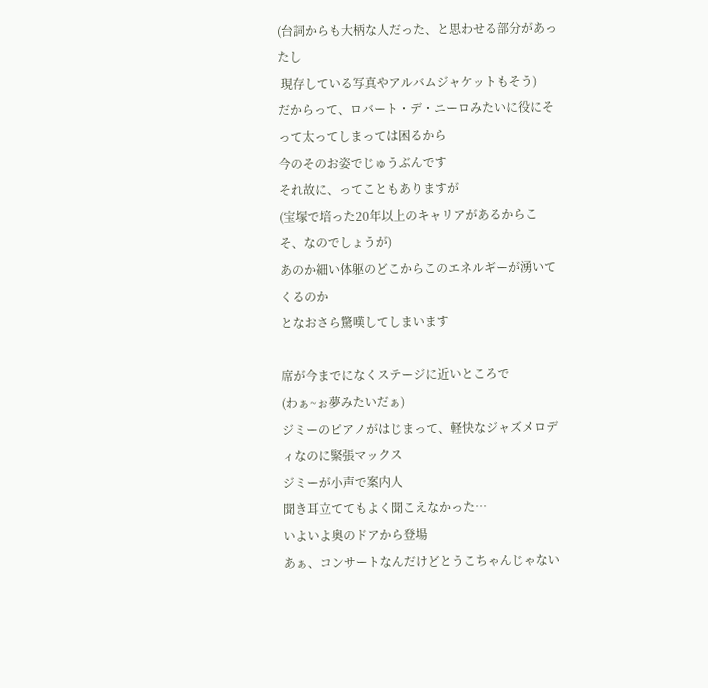(台詞からも大柄な人だった、と思わせる部分があったし
 現存している写真やアルバムジャケットもそう)
だからって、ロバート・デ・ニーロみたいに役にそって太ってしまっては困るから
今のそのお姿でじゅうぶんです
それ故に、ってこともありますが
(宝塚で培った20年以上のキャリアがあるからこそ、なのでしょうが)
あのか細い体躯のどこからこのエネルギーが湧いてくるのか
となおさら驚嘆してしまいます

席が今までになくステージに近いところで
(わぁ~ぉ夢みたいだぁ)
ジミーのピアノがはじまって、軽快なジャズメロディなのに緊張マックス
ジミーが小声で案内人
聞き耳立ててもよく聞こえなかった…
いよいよ奥のドアから登場
あぁ、コンサートなんだけどとうこちゃんじゃない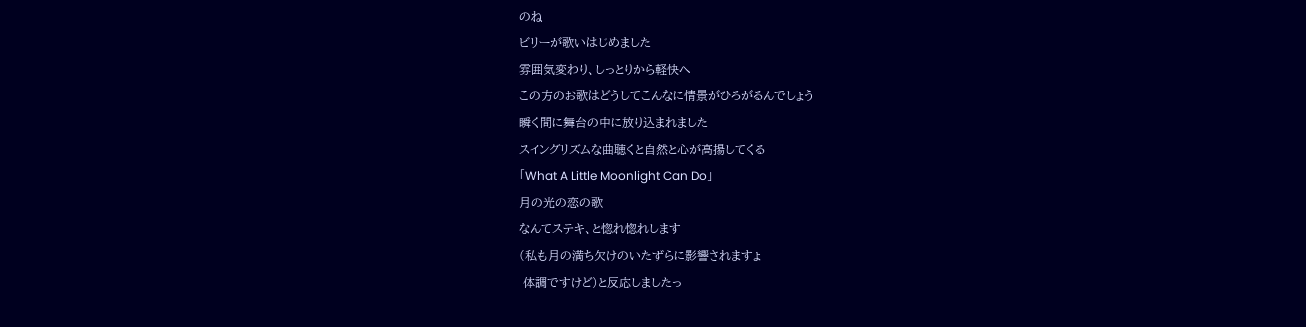のね
ビリーが歌いはじめました
雰囲気変わり、しっとりから軽快へ
この方のお歌はどうしてこんなに情景がひろがるんでしょう
瞬く間に舞台の中に放り込まれました
スイングリズムな曲聴くと自然と心が高揚してくる
「What A Little Moonlight Can Do」
月の光の恋の歌
なんてステキ、と惚れ惚れします
(私も月の満ち欠けのいたずらに影響されますょ
 体調ですけど)と反応しましたっ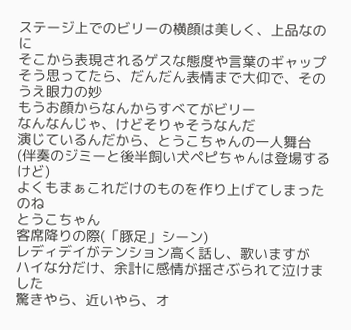ステージ上でのビリーの横顔は美しく、上品なのに
そこから表現されるゲスな態度や言葉のギャップ
そう思ってたら、だんだん表情まで大仰で、そのうえ眼力の妙
もうお顔からなんからすべてがビリー
なんなんじゃ、けどそりゃそうなんだ
演じているんだから、とうこちゃんの一人舞台
(伴奏のジミーと後半飼い犬ペピちゃんは登場するけど)
よくもまぁこれだけのものを作り上げてしまったのね
とうこちゃん
客席降りの際(「豚足」シーン)
レディデイがテンション高く話し、歌いますが
ハイな分だけ、余計に感情が揺さぶられて泣けました
驚きやら、近いやら、オ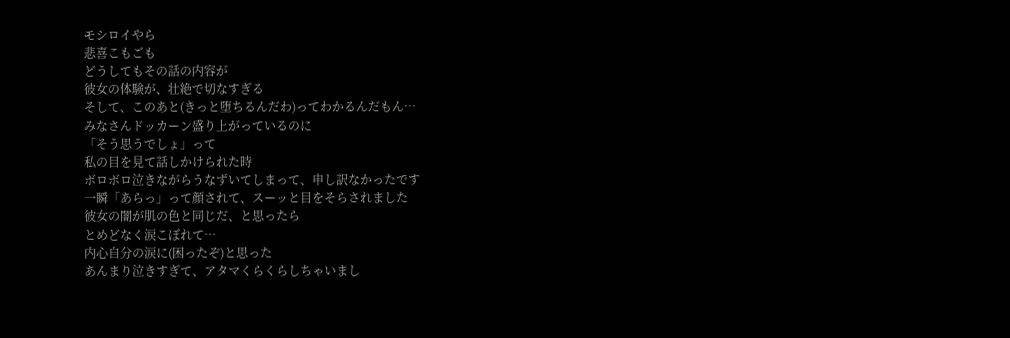モシロイやら
悲喜こもごも
どうしてもその話の内容が
彼女の体験が、壮絶で切なすぎる
そして、このあと(きっと堕ちるんだわ)ってわかるんだもん…
みなさんドッカーン盛り上がっているのに
「そう思うでしょ」って
私の目を見て話しかけられた時
ボロボロ泣きながらうなずいてしまって、申し訳なかったです
一瞬「あらっ」って顔されて、スーッと目をそらされました
彼女の闇が肌の色と同じだ、と思ったら
とめどなく涙こぼれて…
内心自分の涙に(困ったぞ)と思った
あんまり泣きすぎて、アタマくらくらしちゃいまし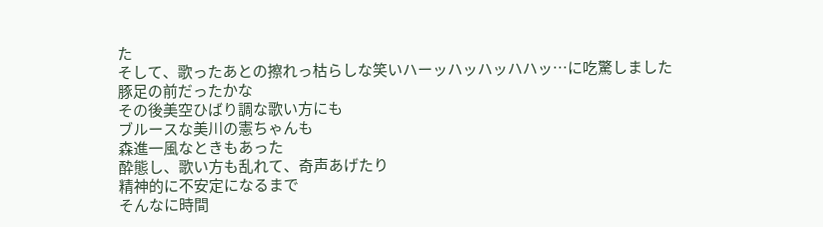た
そして、歌ったあとの擦れっ枯らしな笑いハーッハッハッハハッ…に吃驚しました
豚足の前だったかな
その後美空ひばり調な歌い方にも
ブルースな美川の憲ちゃんも
森進一風なときもあった
酔態し、歌い方も乱れて、奇声あげたり
精神的に不安定になるまで
そんなに時間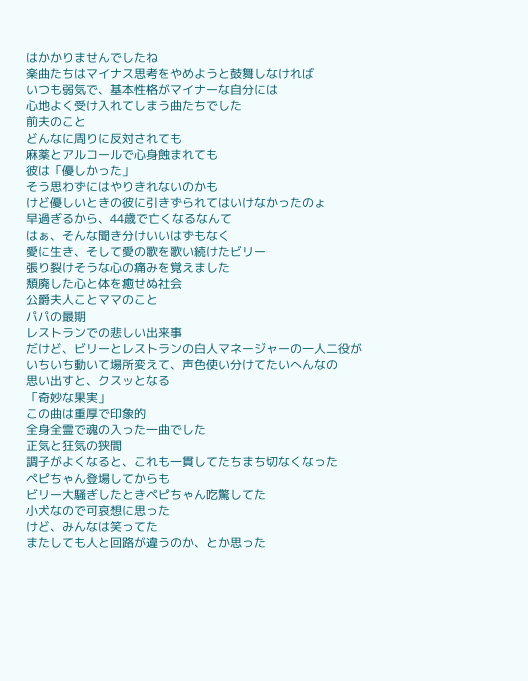はかかりませんでしたね
楽曲たちはマイナス思考をやめようと鼓舞しなければ
いつも弱気で、基本性格がマイナーな自分には
心地よく受け入れてしまう曲たちでした
前夫のこと
どんなに周りに反対されても
麻薬とアルコールで心身蝕まれても
彼は「優しかった」
そう思わずにはやりきれないのかも
けど優しいときの彼に引きずられてはいけなかったのょ
早過ぎるから、44歳で亡くなるなんて
はぁ、そんな聞き分けいいはずもなく
愛に生き、そして愛の歌を歌い続けたビリー
張り裂けそうな心の痛みを覚えました
頽廃した心と体を癒せぬ社会
公爵夫人ことママのこと
パパの最期
レストランでの悲しい出来事
だけど、ビリーとレストランの白人マネージャーの一人二役が
いちいち動いて場所変えて、声色使い分けてたいへんなの
思い出すと、クスッとなる
「奇妙な果実」
この曲は重厚で印象的
全身全霊で魂の入った一曲でした
正気と狂気の狭間
調子がよくなると、これも一貫してたちまち切なくなった
ペピちゃん登場してからも
ビリー大騒ぎしたときペピちゃん吃驚してた
小犬なので可哀想に思った
けど、みんなは笑ってた
またしても人と回路が違うのか、とか思った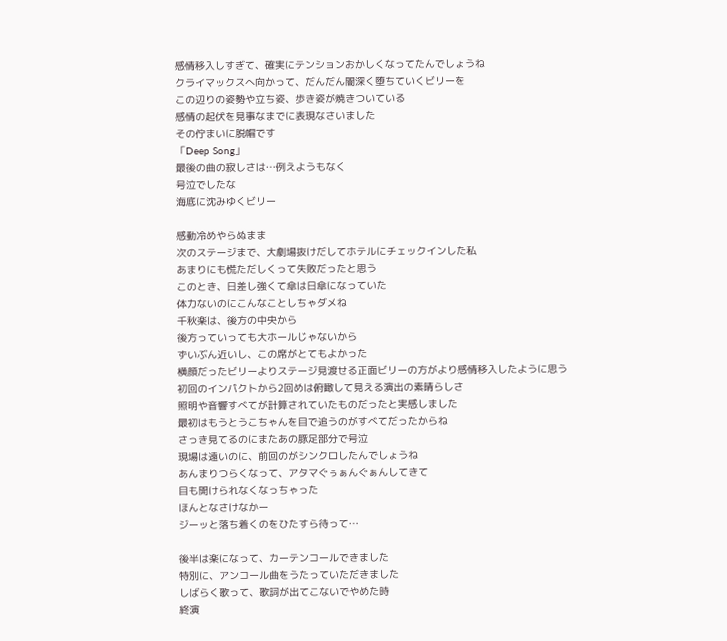感情移入しすぎて、確実にテンションおかしくなってたんでしょうね
クライマックスへ向かって、だんだん闇深く堕ちていくビリーを
この辺りの姿勢や立ち姿、歩き姿が焼きついている
感情の起伏を見事なまでに表現なさいました
その佇まいに脱帽です
「Deep Song」
最後の曲の寂しさは…例えようもなく
号泣でしたな
海底に沈みゆくビリー

感動冷めやらぬまま
次のステージまで、大劇場抜けだしてホテルにチェックインした私
あまりにも慌ただしくって失敗だったと思う
このとき、日差し強くて傘は日傘になっていた
体力ないのにこんなことしちゃダメね
千秋楽は、後方の中央から
後方っていっても大ホールじゃないから
ずいぶん近いし、この席がとてもよかった
横顔だったビリーよりステージ見渡せる正面ビリーの方がより感情移入したように思う
初回のインパクトから2回めは俯瞰して見える演出の素晴らしさ
照明や音響すべてが計算されていたものだったと実感しました
最初はもうとうこちゃんを目で追うのがすべてだったからね
さっき見てるのにまたあの豚足部分で号泣
現場は遠いのに、前回のがシンクロしたんでしょうね
あんまりつらくなって、アタマぐぅぁんぐぁんしてきて
目も開けられなくなっちゃった
ほんとなさけなかー
ジーッと落ち着くのをひたすら待って…

後半は楽になって、カーテンコールできました
特別に、アンコール曲をうたっていただきました
しばらく歌って、歌詞が出てこないでやめた時
終演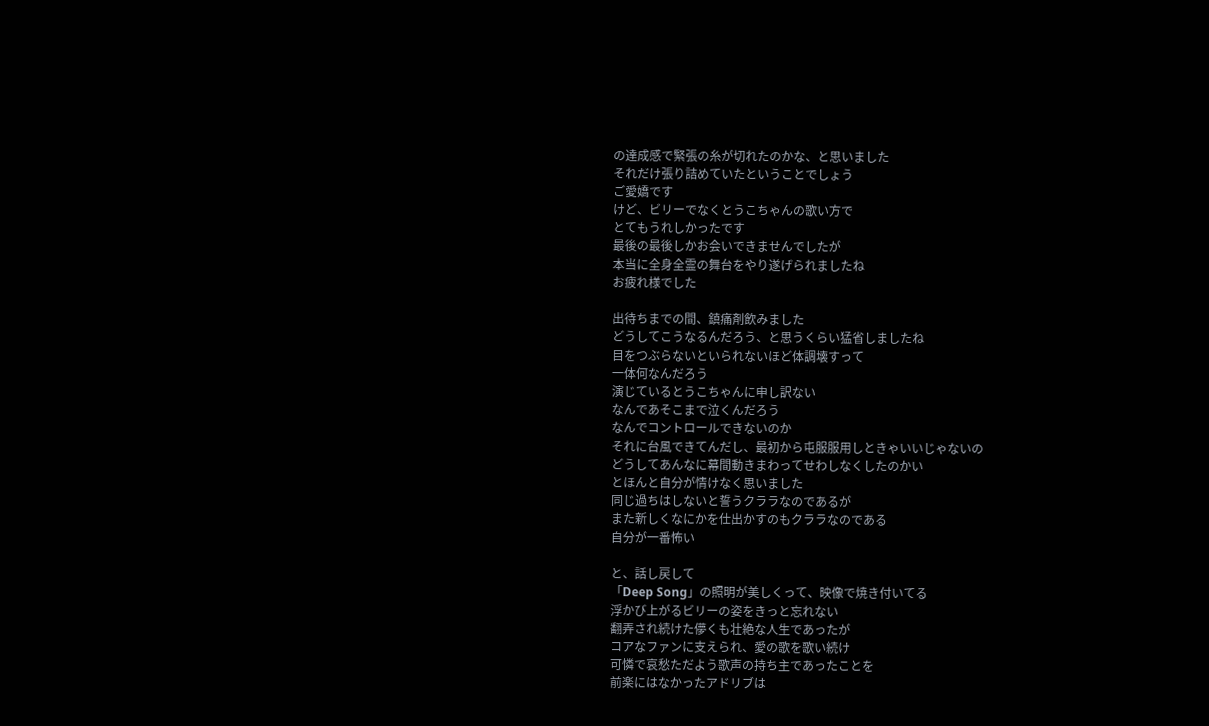の達成感で緊張の糸が切れたのかな、と思いました
それだけ張り詰めていたということでしょう
ご愛嬌です
けど、ビリーでなくとうこちゃんの歌い方で
とてもうれしかったです
最後の最後しかお会いできませんでしたが
本当に全身全霊の舞台をやり遂げられましたね
お疲れ様でした

出待ちまでの間、鎮痛剤飲みました
どうしてこうなるんだろう、と思うくらい猛省しましたね
目をつぶらないといられないほど体調壊すって
一体何なんだろう
演じているとうこちゃんに申し訳ない
なんであそこまで泣くんだろう
なんでコントロールできないのか
それに台風できてんだし、最初から屯服服用しときゃいいじゃないの
どうしてあんなに幕間動きまわってせわしなくしたのかい
とほんと自分が情けなく思いました
同じ過ちはしないと誓うクララなのであるが
また新しくなにかを仕出かすのもクララなのである
自分が一番怖い

と、話し戻して
「Deep Song」の照明が美しくって、映像で焼き付いてる
浮かび上がるビリーの姿をきっと忘れない
翻弄され続けた儚くも壮絶な人生であったが
コアなファンに支えられ、愛の歌を歌い続け
可憐で哀愁ただよう歌声の持ち主であったことを
前楽にはなかったアドリブは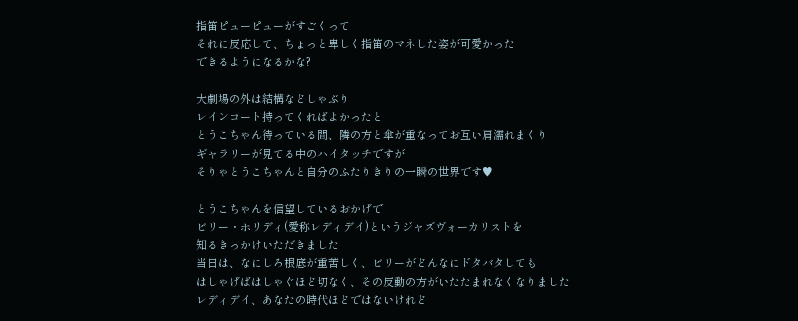指笛ピューピューがすごくって
それに反応して、ちょっと卑しく指笛のマネした姿が可愛かった
できるようになるかな?

大劇場の外は結構などしゃぶり
レインコート持ってくればよかったと
とうこちゃん待っている間、隣の方と傘が重なってお互い肩濡れまくり
ギャラリーが見てる中のハイタッチですが
そりゃとうこちゃんと自分のふたりきりの一瞬の世界です♥

とうこちゃんを信望しているおかげで
ビリー・ホリディ(愛称レディデイ)というジャズヴォーカリストを
知るきっかけいただきました
当日は、なにしろ根底が重苦しく、ビリーがどんなにドタバタしても
はしゃげばはしゃぐほど切なく、その反動の方がいたたまれなくなりました
レディデイ、あなたの時代ほどではないけれど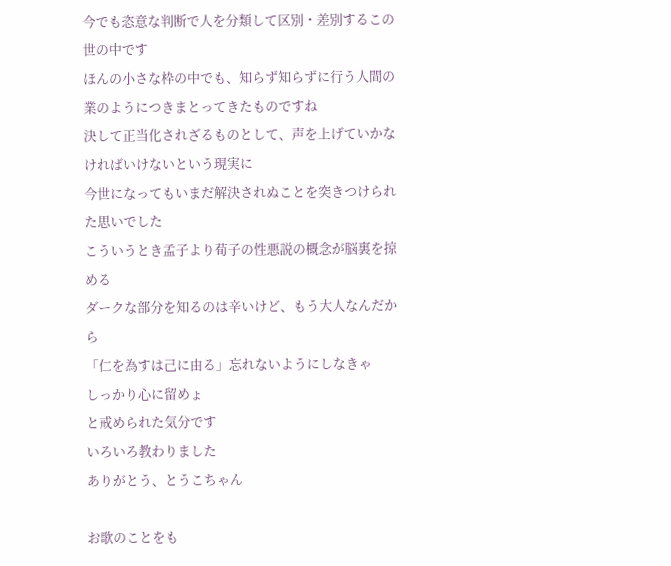今でも恣意な判断で人を分類して区別・差別するこの世の中です
ほんの小さな枠の中でも、知らず知らずに行う人間の業のようにつきまとってきたものですね
決して正当化されざるものとして、声を上げていかなければいけないという現実に
今世になってもいまだ解決されぬことを突きつけられた思いでした
こういうとき孟子より荀子の性悪説の概念が脳裏を掠める
ダークな部分を知るのは辛いけど、もう大人なんだから
「仁を為すは己に由る」忘れないようにしなきゃ
しっかり心に留めょ
と戒められた気分です
いろいろ教わりました
ありがとう、とうこちゃん

お歌のことをも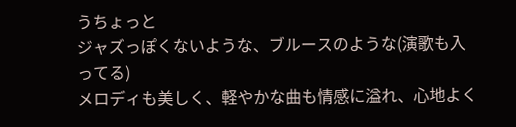うちょっと
ジャズっぽくないような、ブルースのような(演歌も入ってる)
メロディも美しく、軽やかな曲も情感に溢れ、心地よく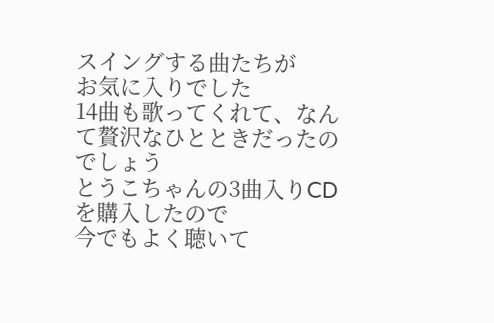スイングする曲たちが
お気に入りでした
14曲も歌ってくれて、なんて贅沢なひとときだったのでしょう
とうこちゃんの3曲入りCDを購入したので
今でもよく聴いて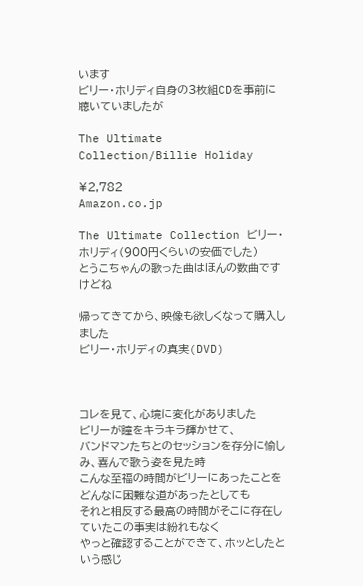います
ビリー・ホリディ自身の3枚組CDを事前に聴いていましたが

The Ultimate Collection/Billie Holiday

¥2,782
Amazon.co.jp

The Ultimate Collection ビリー・ホリディ(900円くらいの安価でした)
とうこちゃんの歌った曲はほんの数曲ですけどね

帰ってきてから、映像も欲しくなって購入しました
ビリー・ホリディの真実(DVD)



コレを見て、心境に変化がありました
ビリーが瞳をキラキラ輝かせて、
バンドマンたちとのセッションを存分に愉しみ、喜んで歌う姿を見た時
こんな至福の時間がビリーにあったことを
どんなに困難な道があったとしても
それと相反する最高の時間がそこに存在していたこの事実は紛れもなく
やっと確認することができて、ホッとしたという感じ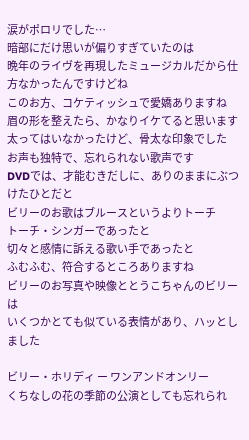涙がポロリでした…
暗部にだけ思いが偏りすぎていたのは
晩年のライヴを再現したミュージカルだから仕方なかったんですけどね
このお方、コケティッシュで愛嬌ありますね
眉の形を整えたら、かなりイケてると思います
太ってはいなかったけど、骨太な印象でした
お声も独特で、忘れられない歌声です
DVDでは、才能むきだしに、ありのままにぶつけたひとだと
ビリーのお歌はブルースというよりトーチ
トーチ・シンガーであったと
切々と感情に訴える歌い手であったと
ふむふむ、符合するところありますね
ビリーのお写真や映像ととうこちゃんのビリーは
いくつかとても似ている表情があり、ハッとしました

ビリー・ホリディ ー ワンアンドオンリー
くちなしの花の季節の公演としても忘れられ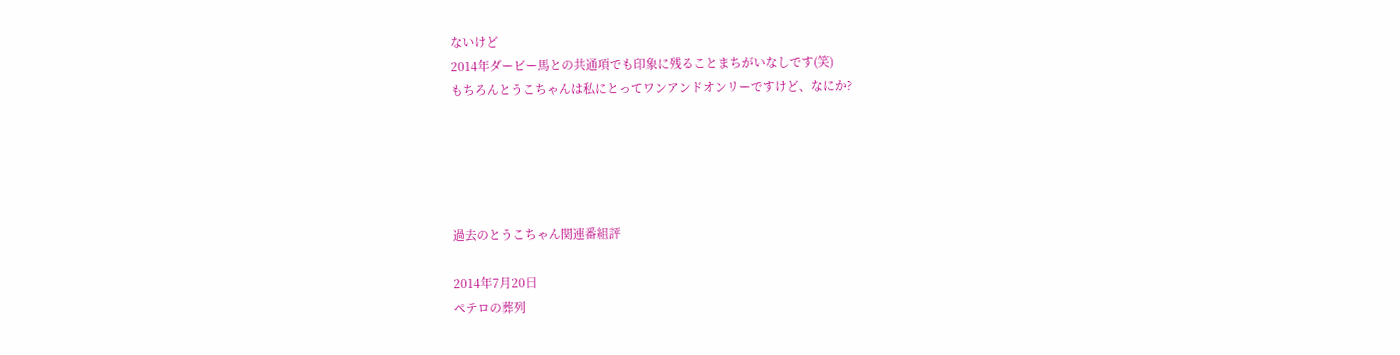ないけど
2014年ダービー馬との共通項でも印象に残ることまちがいなしです(笑)
もちろんとうこちゃんは私にとってワンアンドオンリーですけど、なにか?





過去のとうこちゃん関連番組評

2014年7月20日
ペテロの葬列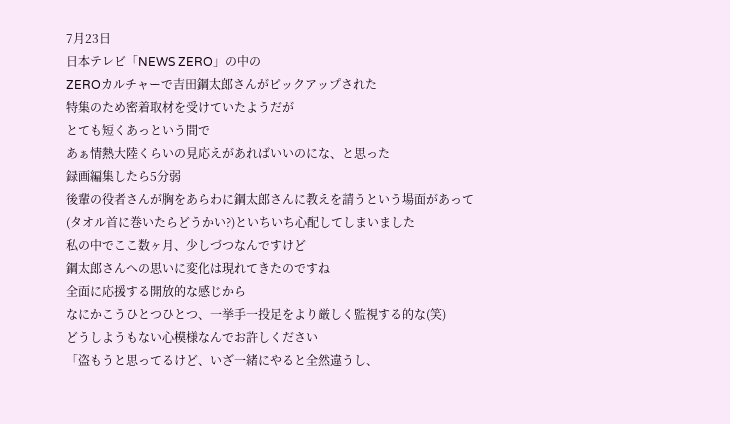7月23日
日本テレビ「NEWS ZERO」の中の
ZEROカルチャーで吉田鋼太郎さんがピックアップされた
特集のため密着取材を受けていたようだが
とても短くあっという間で
あぁ情熱大陸くらいの見応えがあればいいのにな、と思った
録画編集したら5分弱
後輩の役者さんが胸をあらわに鋼太郎さんに教えを請うという場面があって
(タオル首に巻いたらどうかい?)といちいち心配してしまいました
私の中でここ数ヶ月、少しづつなんですけど
鋼太郎さんへの思いに変化は現れてきたのですね
全面に応援する開放的な感じから
なにかこうひとつひとつ、一挙手一投足をより厳しく監視する的な(笑)
どうしようもない心模様なんでお許しください
「盗もうと思ってるけど、いざ一緒にやると全然違うし、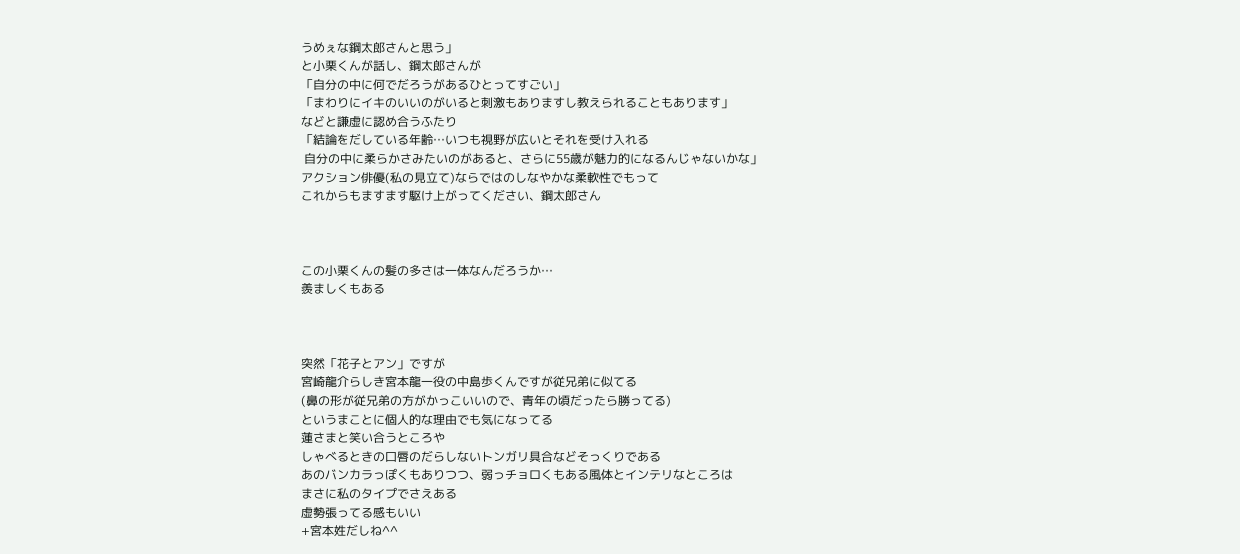うめぇな鋼太郎さんと思う」
と小栗くんが話し、鋼太郎さんが
「自分の中に何でだろうがあるひとってすごい」
「まわりにイキのいいのがいると刺激もありますし教えられることもあります」
などと謙虚に認め合うふたり
「結論をだしている年齢…いつも視野が広いとそれを受け入れる
 自分の中に柔らかさみたいのがあると、さらに55歳が魅力的になるんじゃないかな」
アクション俳優(私の見立て)ならではのしなやかな柔軟性でもって
これからもますます駆け上がってください、鋼太郎さん



この小栗くんの髪の多さは一体なんだろうか…
羨ましくもある



突然「花子とアン」ですが
宮崎龍介らしき宮本龍一役の中島歩くんですが従兄弟に似てる
(鼻の形が従兄弟の方がかっこいいので、青年の頃だったら勝ってる)
というまことに個人的な理由でも気になってる
蓮さまと笑い合うところや
しゃべるときの口唇のだらしないトンガリ具合などそっくりである
あのバンカラっぽくもありつつ、弱っチョロくもある風体とインテリなところは
まさに私のタイプでさえある
虚勢張ってる感もいい
+宮本姓だしね^^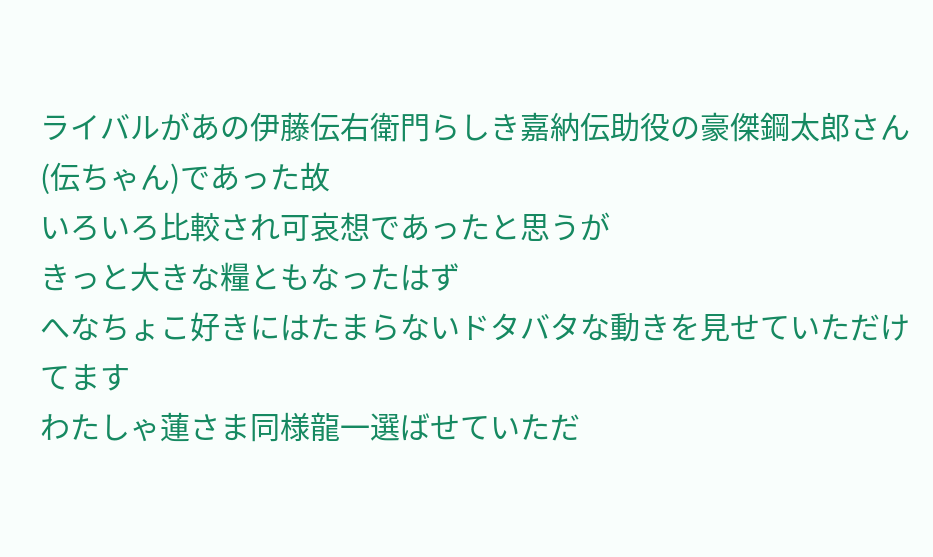ライバルがあの伊藤伝右衛門らしき嘉納伝助役の豪傑鋼太郎さん(伝ちゃん)であった故
いろいろ比較され可哀想であったと思うが
きっと大きな糧ともなったはず
へなちょこ好きにはたまらないドタバタな動きを見せていただけてます
わたしゃ蓮さま同様龍一選ばせていただ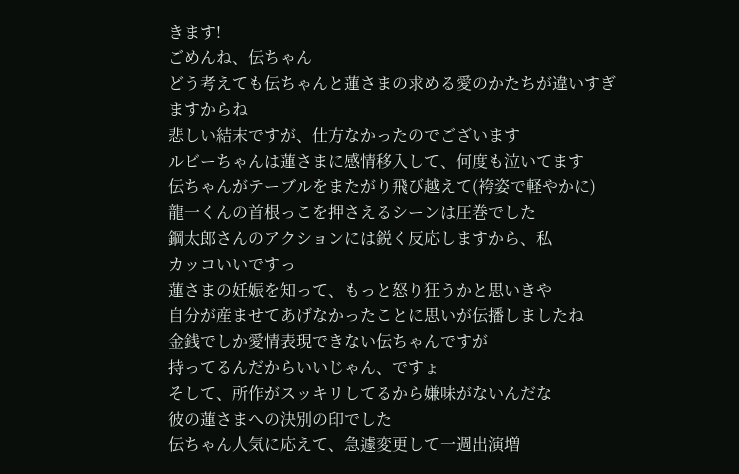きます!
ごめんね、伝ちゃん
どう考えても伝ちゃんと蓮さまの求める愛のかたちが違いすぎますからね
悲しい結末ですが、仕方なかったのでございます
ルビーちゃんは蓮さまに感情移入して、何度も泣いてます
伝ちゃんがテーブルをまたがり飛び越えて(袴姿で軽やかに)
龍一くんの首根っこを押さえるシーンは圧巻でした
鋼太郎さんのアクションには鋭く反応しますから、私
カッコいいですっ
蓮さまの妊娠を知って、もっと怒り狂うかと思いきや
自分が産ませてあげなかったことに思いが伝播しましたね
金銭でしか愛情表現できない伝ちゃんですが
持ってるんだからいいじゃん、ですょ
そして、所作がスッキリしてるから嫌味がないんだな
彼の蓮さまへの決別の印でした
伝ちゃん人気に応えて、急遽変更して一週出演増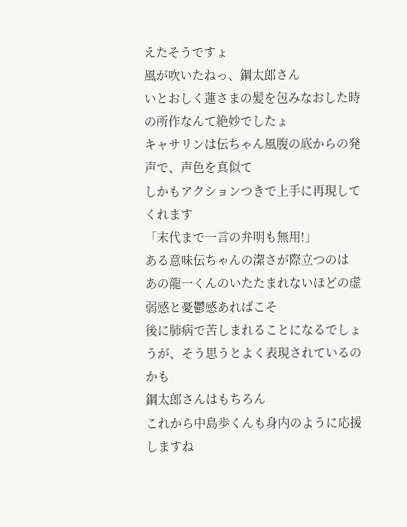えたそうですょ
風が吹いたねっ、鋼太郎さん
いとおしく蓮さまの髪を包みなおした時の所作なんて絶妙でしたょ
キャサリンは伝ちゃん風腹の底からの発声で、声色を真似て
しかもアクションつきで上手に再現してくれます
「末代まで一言の弁明も無用!」
ある意味伝ちゃんの潔さが際立つのは
あの龍一くんのいたたまれないほどの虚弱感と憂鬱感あればこそ
後に肺病で苦しまれることになるでしょうが、そう思うとよく表現されているのかも
鋼太郎さんはもちろん
これから中島歩くんも身内のように応援しますね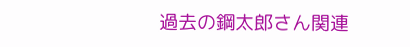過去の鋼太郎さん関連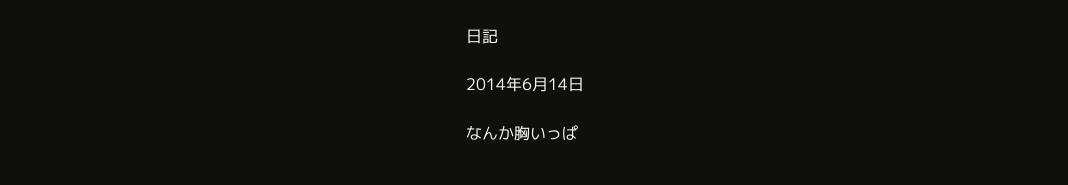日記

2014年6月14日

なんか胸いっぱ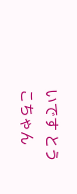いです とうこちゃん